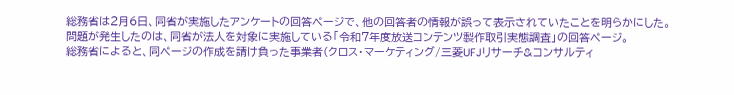総務省は2月6日、同省が実施したアンケートの回答ページで、他の回答者の情報が誤って表示されていたことを明らかにした。
問題が発生したのは、同省が法人を対象に実施している「令和7年度放送コンテンツ製作取引実態調査」の回答ページ。
総務省によると、同ページの作成を請け負った事業者(クロス・マーケティング/三菱UFJリサーチ&コンサルティ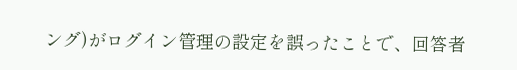ング)がログイン管理の設定を誤ったことで、回答者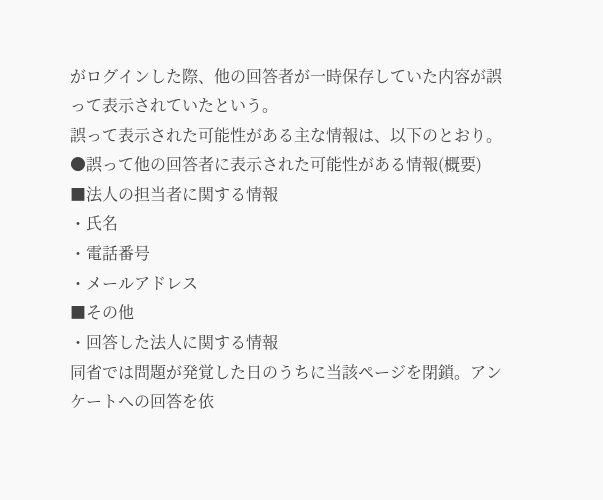がログインした際、他の回答者が一時保存していた内容が誤って表示されていたという。
誤って表示された可能性がある主な情報は、以下のとおり。
●誤って他の回答者に表示された可能性がある情報(概要)
■法人の担当者に関する情報
・氏名
・電話番号
・メールアドレス
■その他
・回答した法人に関する情報
同省では問題が発覚した日のうちに当該ページを閉鎖。アンケートへの回答を依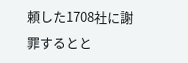頼した1708社に謝罪するとと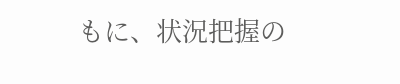もに、状況把握の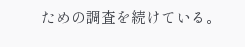ための調査を続けている。